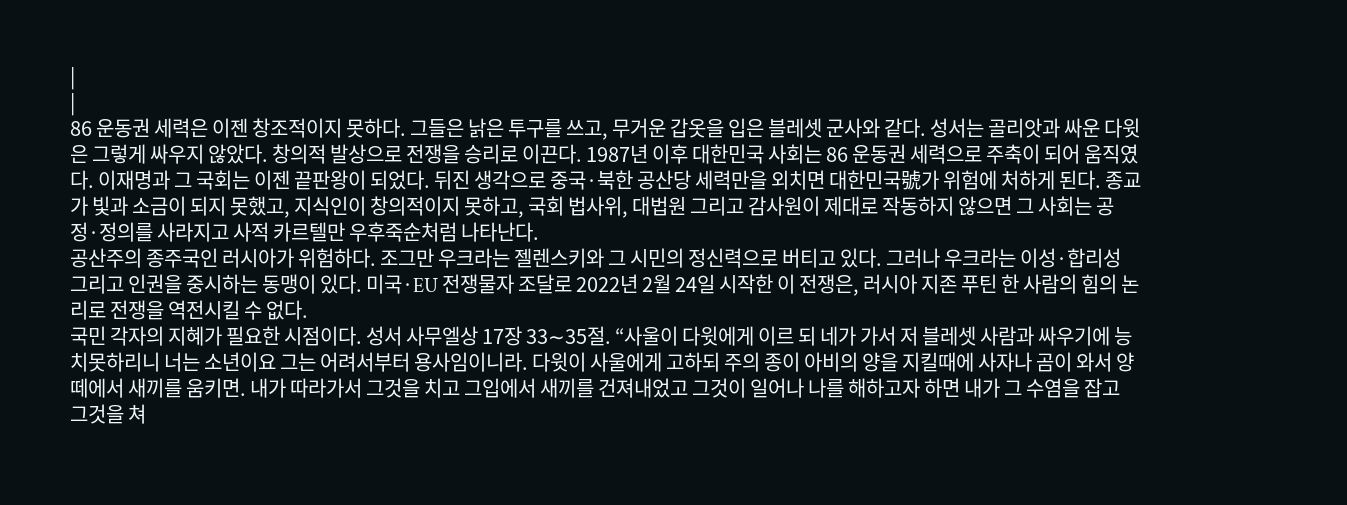|
|
86 운동권 세력은 이젠 창조적이지 못하다. 그들은 낡은 투구를 쓰고, 무거운 갑옷을 입은 블레셋 군사와 같다. 성서는 골리앗과 싸운 다윗은 그렇게 싸우지 않았다. 창의적 발상으로 전쟁을 승리로 이끈다. 1987년 이후 대한민국 사회는 86 운동권 세력으로 주축이 되어 움직였다. 이재명과 그 국회는 이젠 끝판왕이 되었다. 뒤진 생각으로 중국·북한 공산당 세력만을 외치면 대한민국號가 위험에 처하게 된다. 종교가 빛과 소금이 되지 못했고, 지식인이 창의적이지 못하고, 국회 법사위, 대법원 그리고 감사원이 제대로 작동하지 않으면 그 사회는 공정·정의를 사라지고 사적 카르텔만 우후죽순처럼 나타난다.
공산주의 종주국인 러시아가 위험하다. 조그만 우크라는 젤렌스키와 그 시민의 정신력으로 버티고 있다. 그러나 우크라는 이성·합리성 그리고 인권을 중시하는 동맹이 있다. 미국·EU 전쟁물자 조달로 2022년 2월 24일 시작한 이 전쟁은, 러시아 지존 푸틴 한 사람의 힘의 논리로 전쟁을 역전시킬 수 없다.
국민 각자의 지혜가 필요한 시점이다. 성서 사무엘상 17장 33∼35절. “사울이 다윗에게 이르 되 네가 가서 저 블레셋 사람과 싸우기에 능치못하리니 너는 소년이요 그는 어려서부터 용사임이니라. 다윗이 사울에게 고하되 주의 종이 아비의 양을 지킬때에 사자나 곰이 와서 양떼에서 새끼를 움키면. 내가 따라가서 그것을 치고 그입에서 새끼를 건져내었고 그것이 일어나 나를 해하고자 하면 내가 그 수염을 잡고 그것을 쳐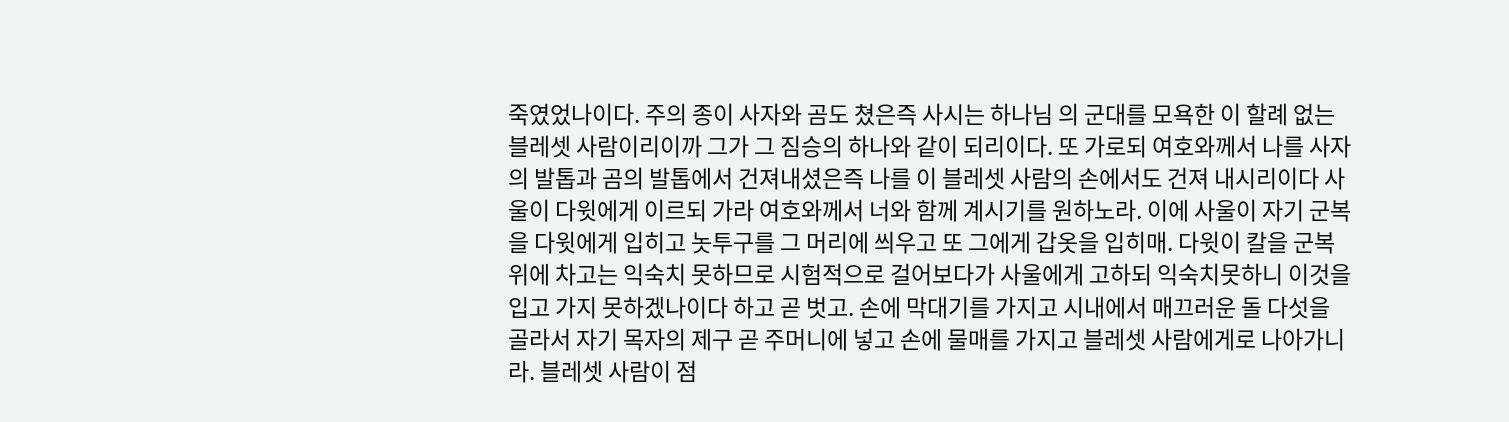죽였었나이다. 주의 종이 사자와 곰도 쳤은즉 사시는 하나님 의 군대를 모욕한 이 할례 없는 블레셋 사람이리이까 그가 그 짐승의 하나와 같이 되리이다. 또 가로되 여호와께서 나를 사자의 발톱과 곰의 발톱에서 건져내셨은즉 나를 이 블레셋 사람의 손에서도 건져 내시리이다 사울이 다윗에게 이르되 가라 여호와께서 너와 함께 계시기를 원하노라. 이에 사울이 자기 군복을 다윗에게 입히고 놋투구를 그 머리에 씌우고 또 그에게 갑옷을 입히매. 다윗이 칼을 군복위에 차고는 익숙치 못하므로 시험적으로 걸어보다가 사울에게 고하되 익숙치못하니 이것을 입고 가지 못하겠나이다 하고 곧 벗고. 손에 막대기를 가지고 시내에서 매끄러운 돌 다섯을 골라서 자기 목자의 제구 곧 주머니에 넣고 손에 물매를 가지고 블레셋 사람에게로 나아가니라. 블레셋 사람이 점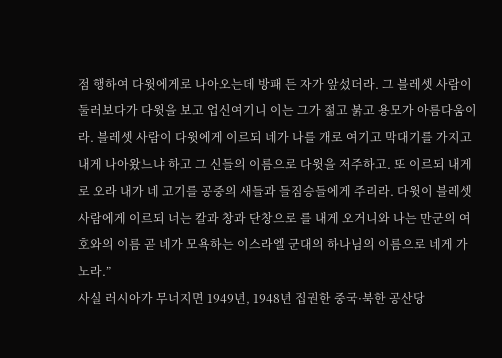점 행하여 다윗에게로 나아오는데 방패 든 자가 앞섰더라. 그 블레셋 사람이 둘러보다가 다윗을 보고 업신여기니 이는 그가 젊고 붉고 용모가 아름다움이라. 블레셋 사람이 다윗에게 이르되 네가 나를 개로 여기고 막대기를 가지고 내게 나아왔느냐 하고 그 신들의 이름으로 다윗을 저주하고. 또 이르되 내게로 오라 내가 네 고기를 공중의 새들과 들짐승들에게 주리라. 다윗이 블레셋 사람에게 이르되 너는 칼과 창과 단창으로 를 내게 오거니와 나는 만군의 여호와의 이름 곧 네가 모욕하는 이스라엘 군대의 하나님의 이름으로 네게 가노라.”
사실 러시아가 무너지면 1949년, 1948년 집권한 중국·북한 공산당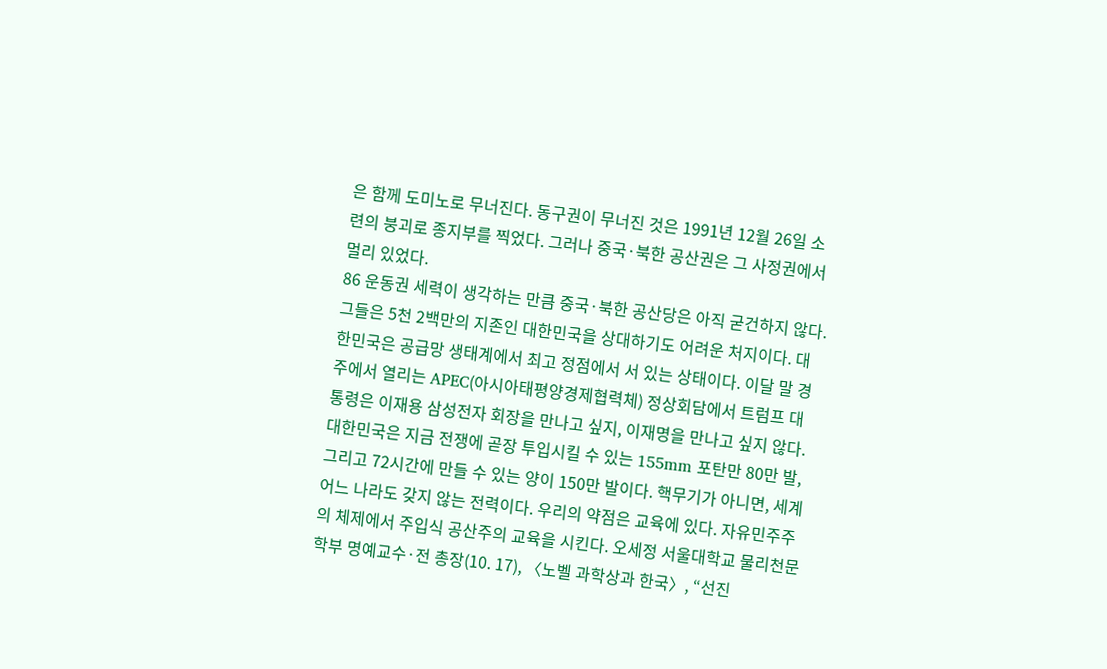은 함께 도미노로 무너진다. 동구권이 무너진 것은 1991년 12월 26일 소련의 붕괴로 종지부를 찍었다. 그러나 중국·북한 공산권은 그 사정권에서 멀리 있었다.
86 운동권 세력이 생각하는 만큼 중국·북한 공산당은 아직 굳건하지 않다. 그들은 5천 2백만의 지존인 대한민국을 상대하기도 어려운 처지이다. 대한민국은 공급망 생태계에서 최고 정점에서 서 있는 상태이다. 이달 말 경주에서 열리는 APEC(아시아태평양경제협력체) 정상회담에서 트럼프 대통령은 이재용 삼성전자 회장을 만나고 싶지, 이재명을 만나고 싶지 않다.
대한민국은 지금 전쟁에 곧장 투입시킬 수 있는 155mm 포탄만 80만 발, 그리고 72시간에 만들 수 있는 양이 150만 발이다. 핵무기가 아니면, 세계 어느 나라도 갖지 않는 전력이다. 우리의 약점은 교육에 있다. 자유민주주의 체제에서 주입식 공산주의 교육을 시킨다. 오세정 서울대학교 물리천문학부 명예교수·전 총장(10. 17), 〈노벨 과학상과 한국〉, “선진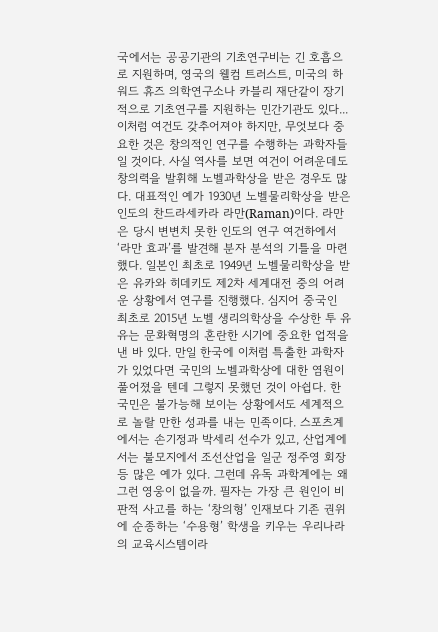국에서는 공공기관의 기초연구비는 긴 호흡으로 지원하며, 영국의 웰컴 트러스트, 미국의 하워드 휴즈 의학연구소나 카블리 재단같이 장기적으로 기초연구를 지원하는 민간기관도 있다...이처럼 여건도 갖추어져야 하지만, 무엇보다 중요한 것은 창의적인 연구를 수행하는 과학자들일 것이다. 사실 역사를 보면 여건이 어려운데도 창의력을 발휘해 노벨과학상을 받은 경우도 많다. 대표적인 예가 1930년 노벨물리학상을 받은 인도의 찬드라세카라 라만(Raman)이다. 라만은 당시 변변치 못한 인도의 연구 여건하에서 ‘라만 효과’를 발견해 분자 분석의 기틀을 마련했다. 일본인 최초로 1949년 노벨물리학상을 받은 유카와 히데키도 제2차 세계대전 중의 어려운 상황에서 연구를 진행했다. 심지어 중국인 최초로 2015년 노벨 생리의학상을 수상한 투 유유는 문화혁명의 혼란한 시기에 중요한 업적을 낸 바 있다. 만일 한국에 이처럼 특출한 과학자가 있었다면 국민의 노벨과학상에 대한 염원이 풀어졌을 텐데 그렇지 못했던 것이 아쉽다. 한국민은 불가능해 보이는 상황에서도 세계적으로 놀랄 만한 성과를 내는 민족이다. 스포츠계에서는 손기정과 박세리 선수가 있고, 산업계에서는 불모지에서 조선산업을 일군 정주영 회장 등 많은 예가 있다. 그런데 유독 과학계에는 왜 그런 영웅이 없을까. 필자는 가장 큰 원인이 비판적 사고를 하는 ‘창의형’ 인재보다 기존 권위에 순종하는 ‘수용형’ 학생을 키우는 우리나라의 교육시스템이라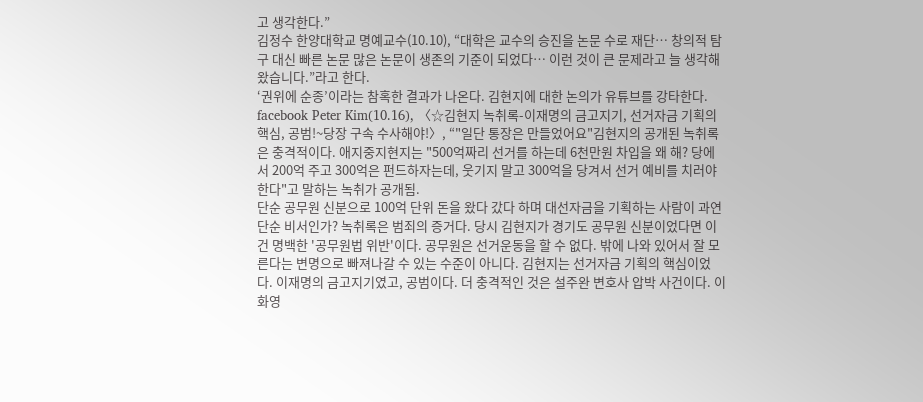고 생각한다.”
김정수 한양대학교 명예교수(10.10), “대학은 교수의 승진을 논문 수로 재단… 창의적 탐구 대신 빠른 논문 많은 논문이 생존의 기준이 되었다… 이런 것이 큰 문제라고 늘 생각해 왔습니다.”라고 한다.
‘권위에 순종’이라는 참혹한 결과가 나온다. 김현지에 대한 논의가 유튜브를 강타한다. facebook Peter Kim(10.16), 〈☆김현지 녹취록-이재명의 금고지기, 선거자금 기획의 핵심, 공범!~당장 구속 수사해야!〉, “"일단 통장은 만들었어요"김현지의 공개된 녹취록은 충격적이다. 애지중지현지는 "500억짜리 선거를 하는데 6천만원 차입을 왜 해? 당에서 200억 주고 300억은 펀드하자는데, 웃기지 말고 300억을 당겨서 선거 예비를 치러야 한다"고 말하는 녹취가 공개됨.
단순 공무원 신분으로 100억 단위 돈을 왔다 갔다 하며 대선자금을 기획하는 사람이 과연 단순 비서인가? 녹취록은 범죄의 증거다. 당시 김현지가 경기도 공무원 신분이었다면 이건 명백한 '공무원법 위반'이다. 공무원은 선거운동을 할 수 없다. 밖에 나와 있어서 잘 모른다는 변명으로 빠져나갈 수 있는 수준이 아니다. 김현지는 선거자금 기획의 핵심이었다. 이재명의 금고지기였고, 공범이다. 더 충격적인 것은 설주완 변호사 압박 사건이다. 이화영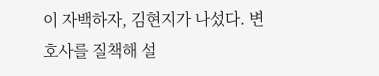이 자백하자, 김현지가 나섰다. 변호사를 질책해 설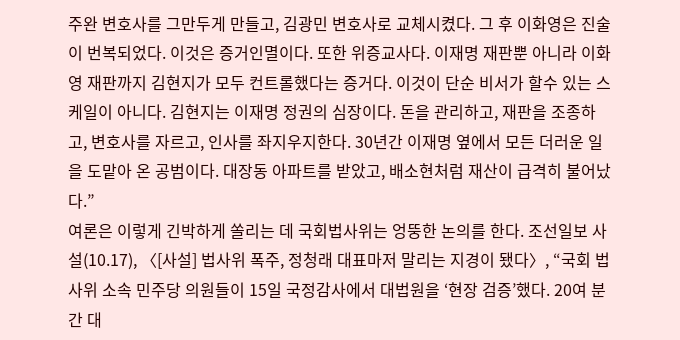주완 변호사를 그만두게 만들고, 김광민 변호사로 교체시켰다. 그 후 이화영은 진술이 번복되었다. 이것은 증거인멸이다. 또한 위증교사다. 이재명 재판뿐 아니라 이화영 재판까지 김현지가 모두 컨트롤했다는 증거다. 이것이 단순 비서가 할수 있는 스케일이 아니다. 김현지는 이재명 정권의 심장이다. 돈을 관리하고, 재판을 조종하고, 변호사를 자르고, 인사를 좌지우지한다. 30년간 이재명 옆에서 모든 더러운 일을 도맡아 온 공범이다. 대장동 아파트를 받았고, 배소현처럼 재산이 급격히 불어났다.”
여론은 이렇게 긴박하게 쏠리는 데 국회법사위는 엉뚱한 논의를 한다. 조선일보 사설(10.17), 〈[사설] 법사위 폭주, 정청래 대표마저 말리는 지경이 됐다〉, “국회 법사위 소속 민주당 의원들이 15일 국정감사에서 대법원을 ‘현장 검증’했다. 20여 분간 대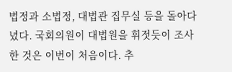법정과 소법정, 대법관 집무실 등을 돌아다녔다. 국회의원이 대법원을 휘젓듯이 조사한 것은 이번이 처음이다. 추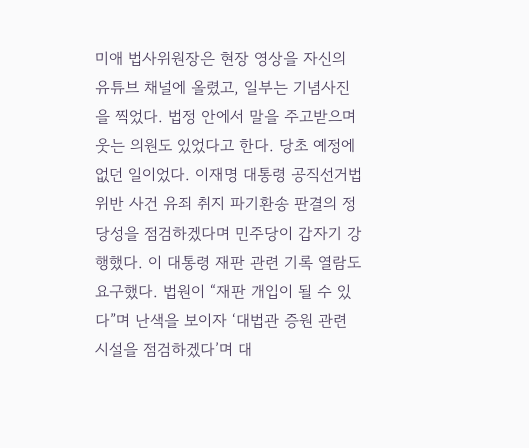미애 법사위원장은 현장 영상을 자신의 유튜브 채널에 올렸고, 일부는 기념사진을 찍었다. 법정 안에서 말을 주고받으며 웃는 의원도 있었다고 한다. 당초 예정에 없던 일이었다. 이재명 대통령 공직선거법 위반 사건 유죄 취지 파기환송 판결의 정당성을 점검하겠다며 민주당이 갑자기 강행했다. 이 대통령 재판 관련 기록 열람도 요구했다. 법원이 “재판 개입이 될 수 있다”며 난색을 보이자 ‘대법관 증원 관련 시설을 점검하겠다’며 대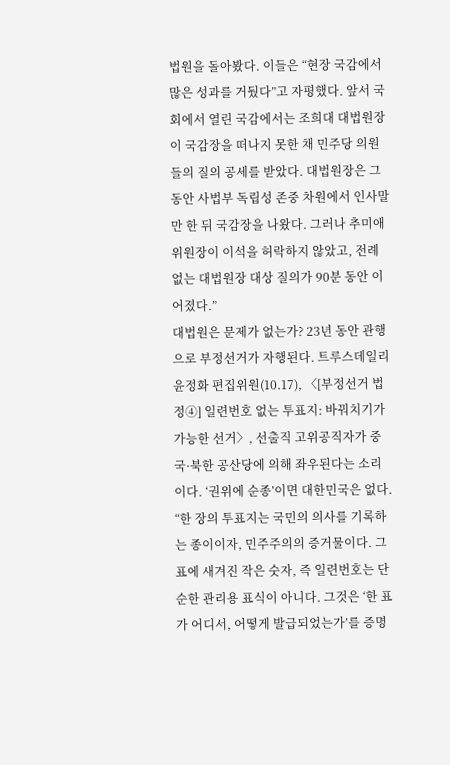법원을 돌아봤다. 이들은 “현장 국감에서 많은 성과를 거뒀다”고 자평했다. 앞서 국회에서 열린 국감에서는 조희대 대법원장이 국감장을 떠나지 못한 채 민주당 의원들의 질의 공세를 받았다. 대법원장은 그동안 사법부 독립성 존중 차원에서 인사말만 한 뒤 국감장을 나왔다. 그러나 추미애 위원장이 이석을 허락하지 않았고, 전례 없는 대법원장 대상 질의가 90분 동안 이어졌다.”
대법원은 문제가 없는가? 23년 동안 관행으로 부정선거가 자행된다. 트루스데일리 윤정화 편집위원(10.17), 〈[부정선거 법정④] 일련번호 없는 투표지: 바꿔치기가 가능한 선거〉, 선출직 고위공직자가 중국·북한 공산당에 의해 좌우된다는 소리이다. ‘권위에 순종’이면 대한민국은 없다. “한 장의 투표지는 국민의 의사를 기록하는 종이이자, 민주주의의 증거물이다. 그 표에 새겨진 작은 숫자, 즉 일련번호는 단순한 관리용 표식이 아니다. 그것은 ‘한 표가 어디서, 어떻게 발급되었는가’를 증명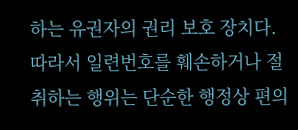하는 유권자의 권리 보호 장치다. 따라서 일련번호를 훼손하거나 절취하는 행위는 단순한 행정상 편의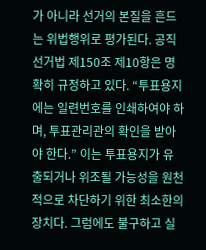가 아니라 선거의 본질을 흔드는 위법행위로 평가된다. 공직선거법 제150조 제10항은 명확히 규정하고 있다. “투표용지에는 일련번호를 인쇄하여야 하며, 투표관리관의 확인을 받아야 한다.” 이는 투표용지가 유출되거나 위조될 가능성을 원천적으로 차단하기 위한 최소한의 장치다. 그럼에도 불구하고 실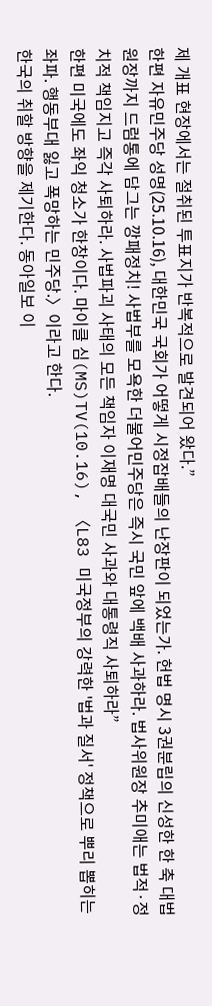제 개표 현장에서는 절취된 투표지가 반복적으로 발견되어 왔다.”
한편 자유민주당 성명(25.10.16), 대한민국 국회가 어떻게 시정잡배들의 난장판이 되었는가. 헌법 명시 3권분립의 신성한 한 축 대법원장까지 드럼통에 담그는 깡패정치! 사법부를 모욕한 더불어민주당은 즉시 국민 앞에 백배 사과하라. 법사위원장 추미애는 법적·정치적 책임지고 즉각 사퇴하라. 사법파괴 사태의 모든 책임자 이재명 대국민 사과와 대통령직 사퇴하라”
한편 미국에도 좌익 청소가 한창이다. 마이클 심(MS)TV(10.16), 〈L83 미국정부의 강력한 '법과 질서' 정책으로 뿌리 뽑히는 좌파. 행동부대 잃고 폭망하는 민주당.〉이라고 한다.
한국의 취할 방향을 제기한다. 동아일보 이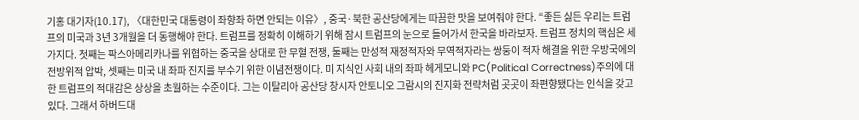기홍 대기자(10.17), 〈대한민국 대통령이 좌향좌 하면 안되는 이유〉, 중국·북한 공산당에게는 따끔한 맛을 보여줘야 한다. “좋든 싫든 우리는 트럼프의 미국과 3년 3개월을 더 동행해야 한다. 트럼프를 정확히 이해하기 위해 잠시 트럼프의 눈으로 들어가서 한국을 바라보자. 트럼프 정치의 핵심은 세 가지다. 첫째는 팍스아메리카나를 위협하는 중국을 상대로 한 무혈 전쟁, 둘째는 만성적 재정적자와 무역적자라는 쌍둥이 적자 해결을 위한 우방국에의 전방위적 압박, 셋째는 미국 내 좌파 진지를 부수기 위한 이념전쟁이다. 미 지식인 사회 내의 좌파 헤게모니와 PC(Political Correctness)주의에 대한 트럼프의 적대감은 상상을 초월하는 수준이다. 그는 이탈리아 공산당 창시자 안토니오 그람시의 진지화 전략처럼 곳곳이 좌편향됐다는 인식을 갖고 있다. 그래서 하버드대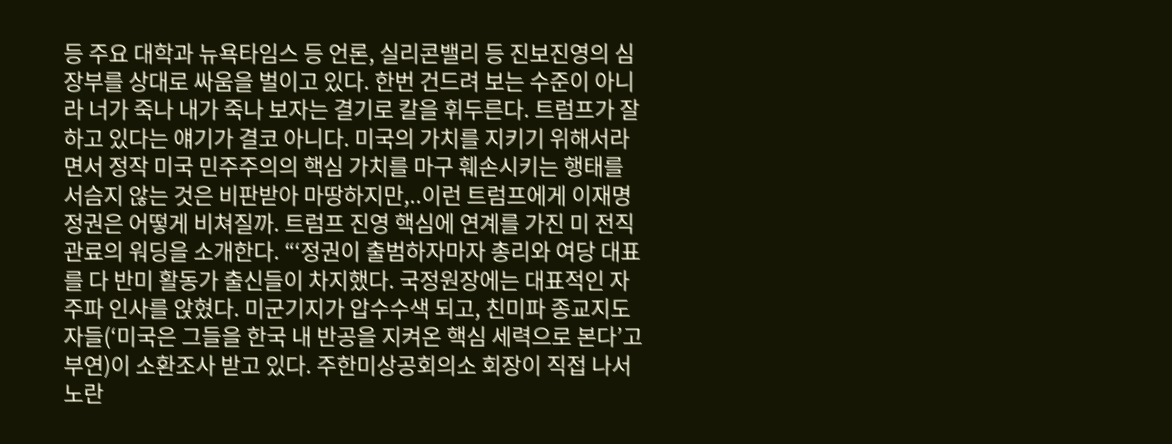등 주요 대학과 뉴욕타임스 등 언론, 실리콘밸리 등 진보진영의 심장부를 상대로 싸움을 벌이고 있다. 한번 건드려 보는 수준이 아니라 너가 죽나 내가 죽나 보자는 결기로 칼을 휘두른다. 트럼프가 잘하고 있다는 얘기가 결코 아니다. 미국의 가치를 지키기 위해서라면서 정작 미국 민주주의의 핵심 가치를 마구 훼손시키는 행태를 서슴지 않는 것은 비판받아 마땅하지만,..이런 트럼프에게 이재명 정권은 어떻게 비쳐질까. 트럼프 진영 핵심에 연계를 가진 미 전직 관료의 워딩을 소개한다. “‘정권이 출범하자마자 총리와 여당 대표를 다 반미 활동가 출신들이 차지했다. 국정원장에는 대표적인 자주파 인사를 앉혔다. 미군기지가 압수수색 되고, 친미파 종교지도자들(‘미국은 그들을 한국 내 반공을 지켜온 핵심 세력으로 본다’고 부연)이 소환조사 받고 있다. 주한미상공회의소 회장이 직접 나서 노란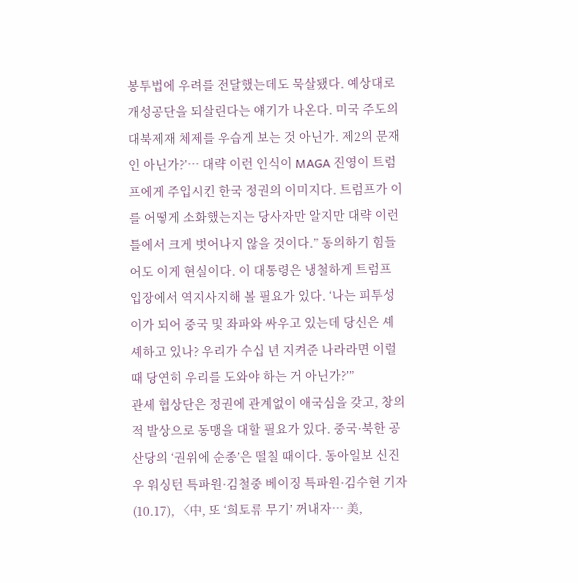봉투법에 우려를 전달했는데도 묵살됐다. 예상대로 개성공단을 되살린다는 얘기가 나온다. 미국 주도의 대북제재 체제를 우습게 보는 것 아닌가. 제2의 문재인 아닌가?’… 대략 이런 인식이 MAGA 진영이 트럼프에게 주입시킨 한국 정권의 이미지다. 트럼프가 이를 어떻게 소화했는지는 당사자만 알지만 대략 이런 틀에서 크게 벗어나지 않을 것이다.” 동의하기 힘들어도 이게 현실이다. 이 대통령은 냉철하게 트럼프 입장에서 역지사지해 볼 필요가 있다. ‘나는 피투성이가 되어 중국 및 좌파와 싸우고 있는데 당신은 셰셰하고 있나? 우리가 수십 년 지켜준 나라라면 이럴 때 당연히 우리를 도와야 하는 거 아닌가?’”
관세 협상단은 정권에 관계없이 애국심을 갖고, 창의적 발상으로 동맹을 대할 필요가 있다. 중국·북한 공산당의 ‘권위에 순종’은 떨칠 때이다. 동아일보 신진우 워싱턴 특파원·김철중 베이징 특파원·김수현 기자(10.17), 〈中, 또 ‘희토류 무기’ 꺼내자… 美,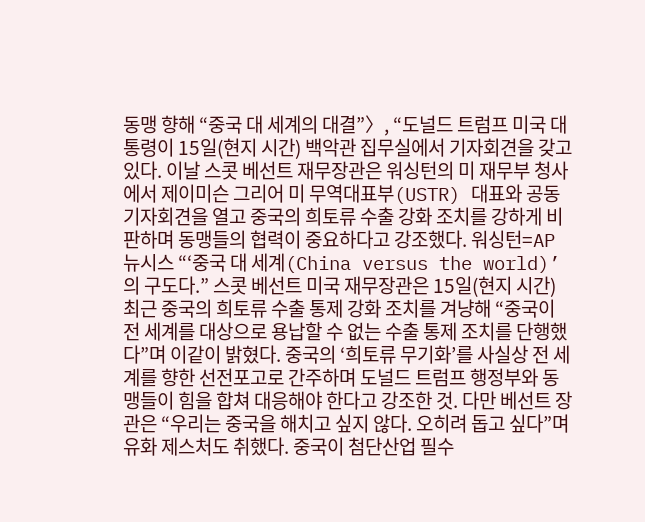동맹 향해 “중국 대 세계의 대결”〉, “도널드 트럼프 미국 대통령이 15일(현지 시간) 백악관 집무실에서 기자회견을 갖고 있다. 이날 스콧 베선트 재무장관은 워싱턴의 미 재무부 청사에서 제이미슨 그리어 미 무역대표부(USTR) 대표와 공동 기자회견을 열고 중국의 희토류 수출 강화 조치를 강하게 비판하며 동맹들의 협력이 중요하다고 강조했다. 워싱턴=AP 뉴시스 “‘중국 대 세계(China versus the world)’의 구도다.” 스콧 베선트 미국 재무장관은 15일(현지 시간) 최근 중국의 희토류 수출 통제 강화 조치를 겨냥해 “중국이 전 세계를 대상으로 용납할 수 없는 수출 통제 조치를 단행했다”며 이같이 밝혔다. 중국의 ‘희토류 무기화’를 사실상 전 세계를 향한 선전포고로 간주하며 도널드 트럼프 행정부와 동맹들이 힘을 합쳐 대응해야 한다고 강조한 것. 다만 베선트 장관은 “우리는 중국을 해치고 싶지 않다. 오히려 돕고 싶다”며 유화 제스처도 취했다. 중국이 첨단산업 필수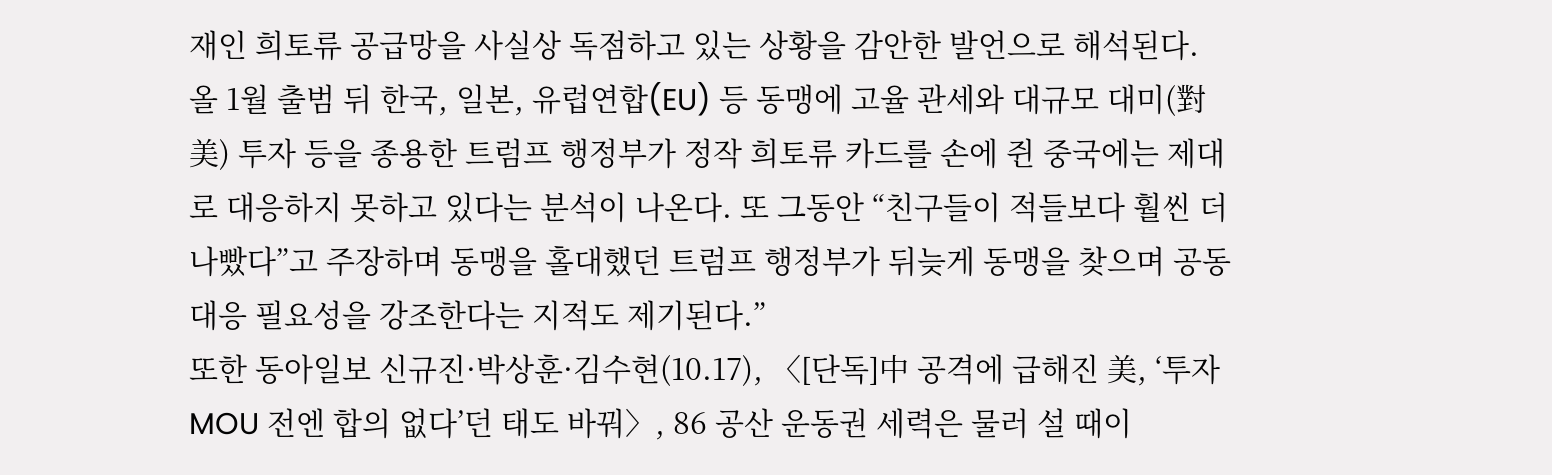재인 희토류 공급망을 사실상 독점하고 있는 상황을 감안한 발언으로 해석된다. 올 1월 출범 뒤 한국, 일본, 유럽연합(EU) 등 동맹에 고율 관세와 대규모 대미(對美) 투자 등을 종용한 트럼프 행정부가 정작 희토류 카드를 손에 쥔 중국에는 제대로 대응하지 못하고 있다는 분석이 나온다. 또 그동안 “친구들이 적들보다 훨씬 더 나빴다”고 주장하며 동맹을 홀대했던 트럼프 행정부가 뒤늦게 동맹을 찾으며 공동 대응 필요성을 강조한다는 지적도 제기된다.”
또한 동아일보 신규진·박상훈·김수현(10.17), 〈[단독]中 공격에 급해진 美, ‘투자 MOU 전엔 합의 없다’던 태도 바꿔〉, 86 공산 운동권 세력은 물러 설 때이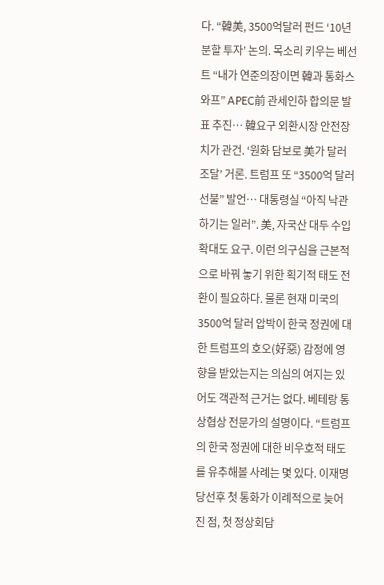다. “韓美, 3500억달러 펀드 ‘10년 분할 투자’ 논의. 목소리 키우는 베선트 “내가 연준의장이면 韓과 통화스와프” APEC前 관세인하 합의문 발표 추진… 韓요구 외환시장 안전장치가 관건. ‘원화 담보로 美가 달러 조달’ 거론. 트럼프 또 “3500억 달러 선불” 발언… 대통령실 “아직 낙관하기는 일러”. 美, 자국산 대두 수입 확대도 요구. 이런 의구심을 근본적으로 바꿔 놓기 위한 획기적 태도 전환이 필요하다. 물론 현재 미국의 3500억 달러 압박이 한국 정권에 대한 트럼프의 호오(好惡) 감정에 영향을 받았는지는 의심의 여지는 있어도 객관적 근거는 없다. 베테랑 통상협상 전문가의 설명이다. “트럼프의 한국 정권에 대한 비우호적 태도를 유추해볼 사례는 몇 있다. 이재명 당선후 첫 통화가 이례적으로 늦어진 점, 첫 정상회담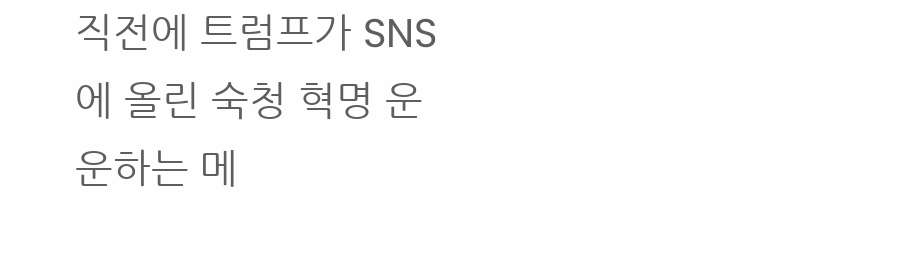직전에 트럼프가 SNS에 올린 숙청 혁명 운운하는 메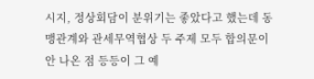시지, 정상회담이 분위기는 좋았다고 했는데 동맹관계와 관세무역협상 두 주제 모두 합의문이 안 나온 점 등등이 그 예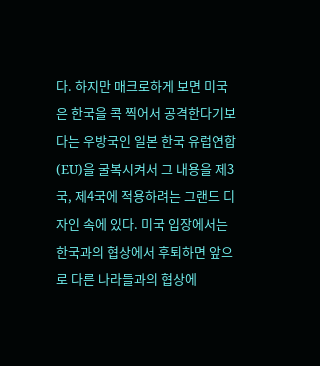다. 하지만 매크로하게 보면 미국은 한국을 콕 찍어서 공격한다기보다는 우방국인 일본 한국 유럽연합(EU)을 굴복시켜서 그 내용을 제3국, 제4국에 적용하려는 그랜드 디자인 속에 있다. 미국 입장에서는 한국과의 협상에서 후퇴하면 앞으로 다른 나라들과의 협상에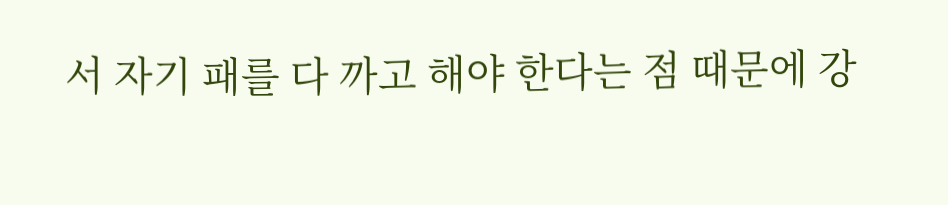서 자기 패를 다 까고 해야 한다는 점 때문에 강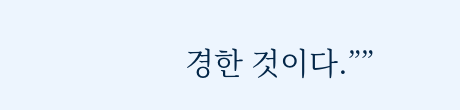경한 것이다.””